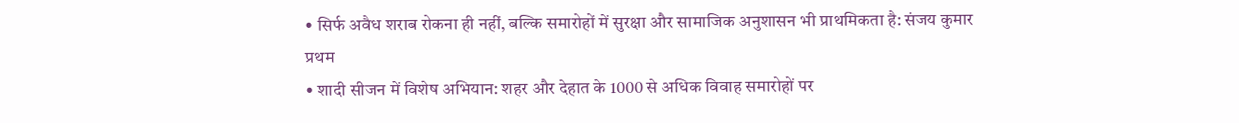• सिर्फ अवैध शराब रोकना ही नहीं, बल्कि समारोहों में सुरक्षा और सामाजिक अनुशासन भी प्राथमिकता है: संजय कुमार प्रथम
• शादी सीजन में विशेष अभियान: शहर और देहात के 1000 से अधिक विवाह समारोहों पर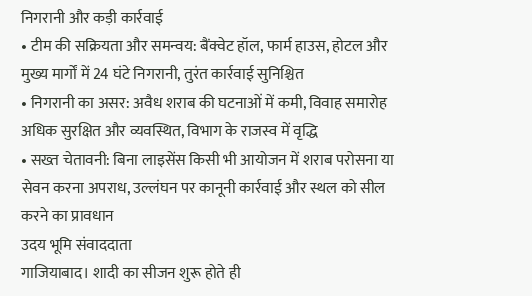निगरानी और कड़ी कार्रवाई
• टीम की सक्रियता और समन्वय: बैंक्वेट हॉल, फार्म हाउस, होटल और मुख्य मार्गों में 24 घंटे निगरानी, तुरंत कार्रवाई सुनिश्चित
• निगरानी का असर: अवैध शराब की घटनाओं में कमी, विवाह समारोह अधिक सुरक्षित और व्यवस्थित, विभाग के राजस्व में वृद्धि
• सख्त चेतावनी: बिना लाइसेंस किसी भी आयोजन में शराब परोसना या सेवन करना अपराध, उल्लंघन पर कानूनी कार्रवाई और स्थल को सील करने का प्रावधान
उदय भूमि संवाददाता
गाजियाबाद। शादी का सीजन शुरू होते ही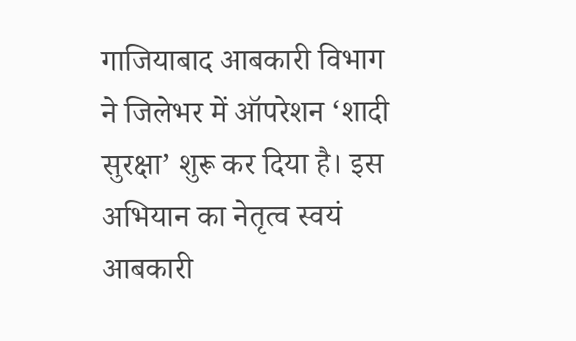गाजियाबाद आबकारी विभाग ने जिलेभर में ऑपरेशन ‘शादी सुरक्षा’ शुरू कर दिया है। इस अभियान का नेतृत्व स्वयं आबकारी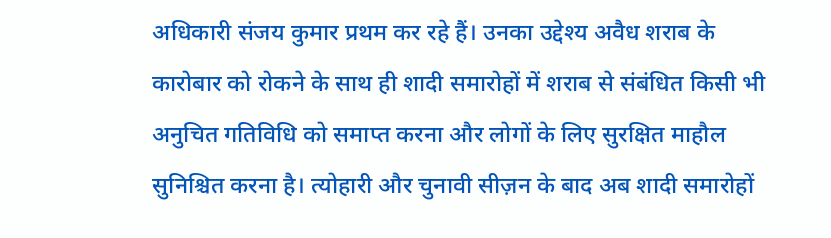अधिकारी संजय कुमार प्रथम कर रहे हैं। उनका उद्देश्य अवैध शराब के कारोबार को रोकने के साथ ही शादी समारोहों में शराब से संबंधित किसी भी अनुचित गतिविधि को समाप्त करना और लोगों के लिए सुरक्षित माहौल सुनिश्चित करना है। त्योहारी और चुनावी सीज़न के बाद अब शादी समारोहों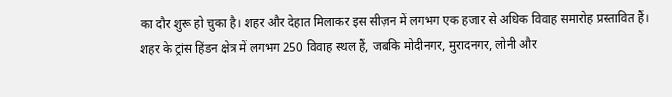का दौर शुरू हो चुका है। शहर और देहात मिलाकर इस सीज़न में लगभग एक हजार से अधिक विवाह समारोह प्रस्तावित हैं। शहर के ट्रांस हिंडन क्षेत्र में लगभग 250 विवाह स्थल हैं, जबकि मोदीनगर, मुरादनगर, लोनी और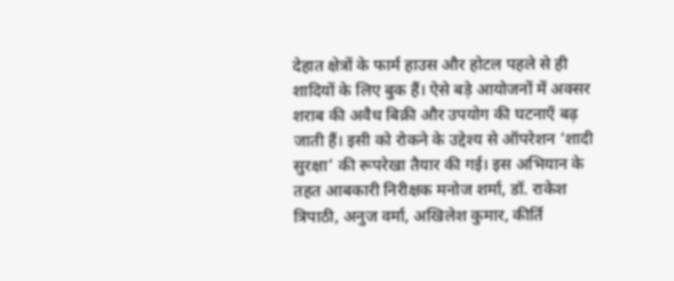देहात क्षेत्रों के फार्म हाउस और होटल पहले से ही शादियों के लिए बुक हैं। ऐसे बड़े आयोजनों में अक्सर शराब की अवैध बिक्री और उपयोग की घटनाएँ बढ़ जाती हैं। इसी को रोकने के उद्देश्य से ऑपरेशन ‘शादी सुरक्षा’ की रूपरेखा तैयार की गई। इस अभियान के तहत आबकारी निरीक्षक मनोज शर्मा, डॉ. राकेश त्रिपाठी, अनुज वर्मा, अखिलेश कुमार, कीर्ति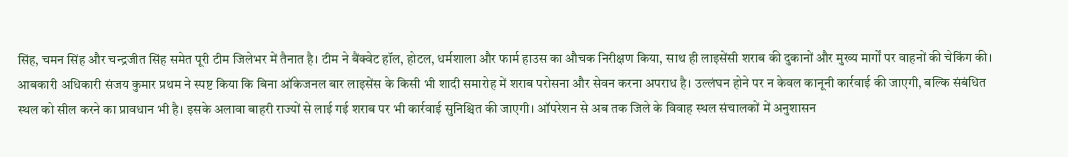सिंह, चमन सिंह और चन्द्रजीत सिंह समेत पूरी टीम जिलेभर में तैनात है। टीम ने बैंक्वेट हॉल, होटल, धर्मशाला और फार्म हाउस का औचक निरीक्षण किया, साथ ही लाइसेंसी शराब की दुकानों और मुख्य मार्गों पर वाहनों की चेकिंग की।
आबकारी अधिकारी संजय कुमार प्रथम ने स्पष्ट किया कि बिना ऑकेजनल बार लाइसेंस के किसी भी शादी समारोह में शराब परोसना और सेवन करना अपराध है। उल्लंघन होने पर न केवल कानूनी कार्रवाई की जाएगी, बल्कि संबंधित स्थल को सील करने का प्रावधान भी है। इसके अलावा बाहरी राज्यों से लाई गई शराब पर भी कार्रवाई सुनिश्चित की जाएगी। ऑपरेशन से अब तक जिले के विवाह स्थल संचालकों में अनुशासन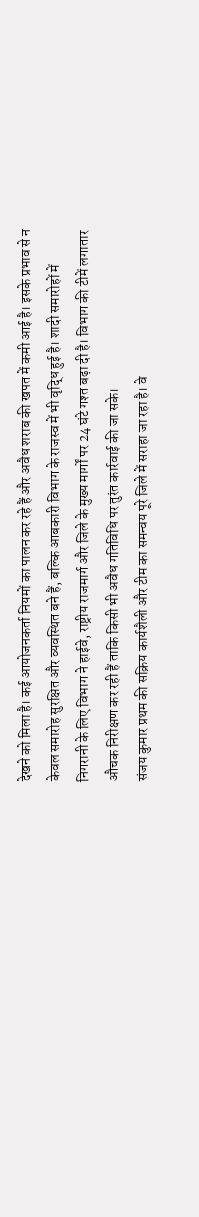देखने को मिला है। कई आयोजनकर्ता नियमों का पालन कर रहे हैं और अवैध शराब की खपत में कमी आई है। इसके प्रभाव से न केवल समारोह सुरक्षित और व्यवस्थित बने हैं, बल्कि आबकारी विभाग के राजस्व में भी वृद्धि हुई है। शादी समारोहों में निगरानी के लिए विभाग ने हाईवे, राष्ट्रीय राजमार्ग और जिले के मुख्य मार्गों पर 24 घंटे गश्त बढ़ा दी है। विभाग की टीमें लगातार औचक निरीक्षण कर रही हैं ताकि किसी भी अवैध गतिविधि पर तुरंत कार्रवाई की जा सके।
संजय कुमार प्रथम की सक्रिय कार्यशैली और टीम का समन्वय पूरे जिले में सराहा जा रहा है। वे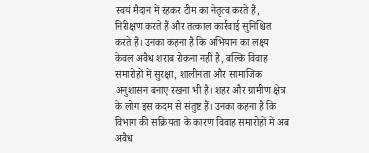स्वयं मैदान में रहकर टीम का नेतृत्व करते हैं, निरीक्षण करते हैं और तत्काल कार्रवाई सुनिश्चित करते हैं। उनका कहना है कि अभियान का लक्ष्य केवल अवैध शराब रोकना नहीं है, बल्कि विवाह समारोहों में सुरक्षा, शालीनता और सामाजिक अनुशासन बनाए रखना भी है। शहर और ग्रामीण क्षेत्र के लोग इस कदम से संतुष्ट हैं। उनका कहना है कि विभाग की सक्रियता के कारण विवाह समारोहों में अब अवैध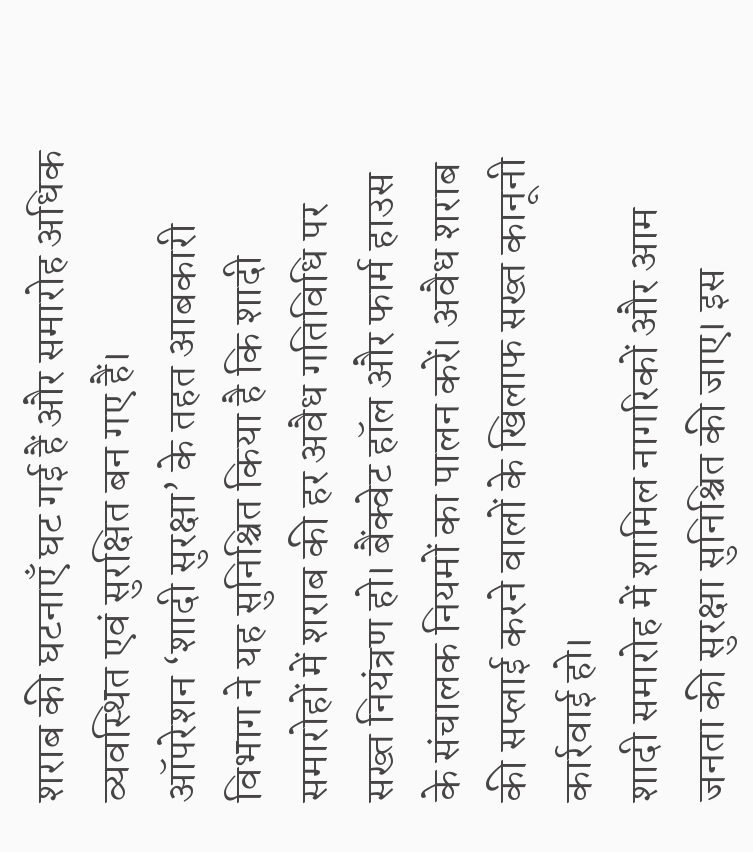शराब की घटनाएँ घट गई हैं और समारोह अधिक व्यवस्थित एवं सुरक्षित बन गए हैं।
ऑपरेशन ‘शादी सुरक्षा’ के तहत आबकारी विभाग ने यह सुनिश्चित किया है कि शादी समारोहों में शराब की हर अवैध गतिविधि पर सख्त नियंत्रण हो। बैंक्वेट हॉल और फार्म हाउस के संचालक नियमों का पालन करें। अवैध शराब की सप्लाई करने वालों के खिलाफ सख्त कानूनी कार्रवाई हो।
शादी समारोह में शामिल नागरिकों और आम जनता की सुरक्षा सुनिश्चित की जाए। इस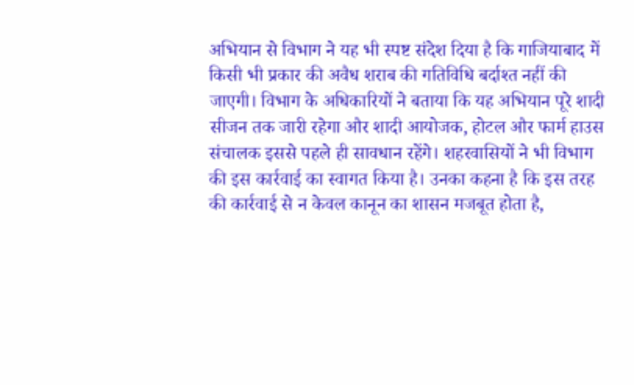अभियान से विभाग ने यह भी स्पष्ट संदेश दिया है कि गाजियाबाद में किसी भी प्रकार की अवैध शराब की गतिविधि बर्दाश्त नहीं की जाएगी। विभाग के अधिकारियों ने बताया कि यह अभियान पूरे शादी सीजन तक जारी रहेगा और शादी आयोजक, होटल और फार्म हाउस संचालक इससे पहले ही सावधान रहेंगे। शहरवासियों ने भी विभाग की इस कार्रवाई का स्वागत किया है। उनका कहना है कि इस तरह की कार्रवाई से न केवल कानून का शासन मजबूत होता है,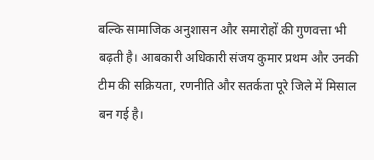बल्कि सामाजिक अनुशासन और समारोहों की गुणवत्ता भी बढ़ती है। आबकारी अधिकारी संजय कुमार प्रथम और उनकी टीम की सक्रियता, रणनीति और सतर्कता पूरे जिले में मिसाल बन गई है।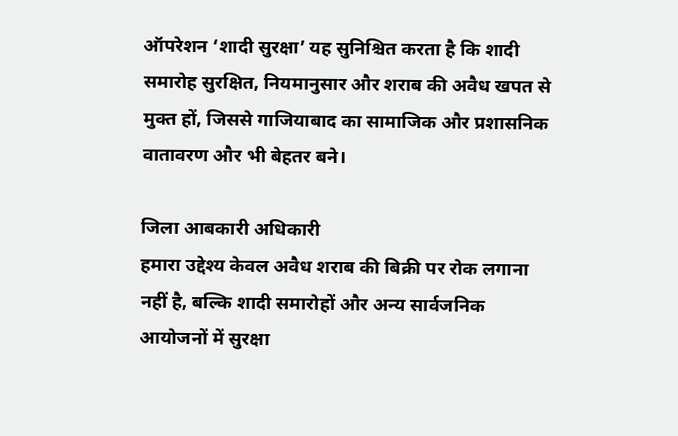ऑपरेशन ‘शादी सुरक्षा’ यह सुनिश्चित करता है कि शादी समारोह सुरक्षित, नियमानुसार और शराब की अवैध खपत से मुक्त हों, जिससे गाजियाबाद का सामाजिक और प्रशासनिक वातावरण और भी बेहतर बने।

जिला आबकारी अधिकारी
हमारा उद्देश्य केवल अवैध शराब की बिक्री पर रोक लगाना नहीं है, बल्कि शादी समारोहों और अन्य सार्वजनिक आयोजनों में सुरक्षा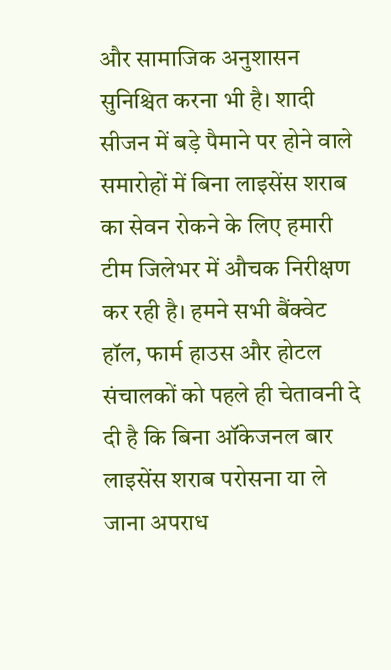और सामाजिक अनुशासन सुनिश्चित करना भी है। शादी सीजन में बड़े पैमाने पर होने वाले समारोहों में बिना लाइसेंस शराब का सेवन रोकने के लिए हमारी टीम जिलेभर में औचक निरीक्षण कर रही है। हमने सभी बैंक्वेट हॉल, फार्म हाउस और होटल संचालकों को पहले ही चेतावनी दे दी है कि बिना ऑकेजनल बार लाइसेंस शराब परोसना या ले जाना अपराध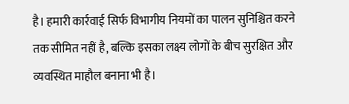है। हमारी कार्रवाई सिर्फ विभागीय नियमों का पालन सुनिश्चित करने तक सीमित नहीं है, बल्कि इसका लक्ष्य लोगों के बीच सुरक्षित और व्यवस्थित माहौल बनाना भी है।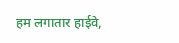हम लगातार हाईवे,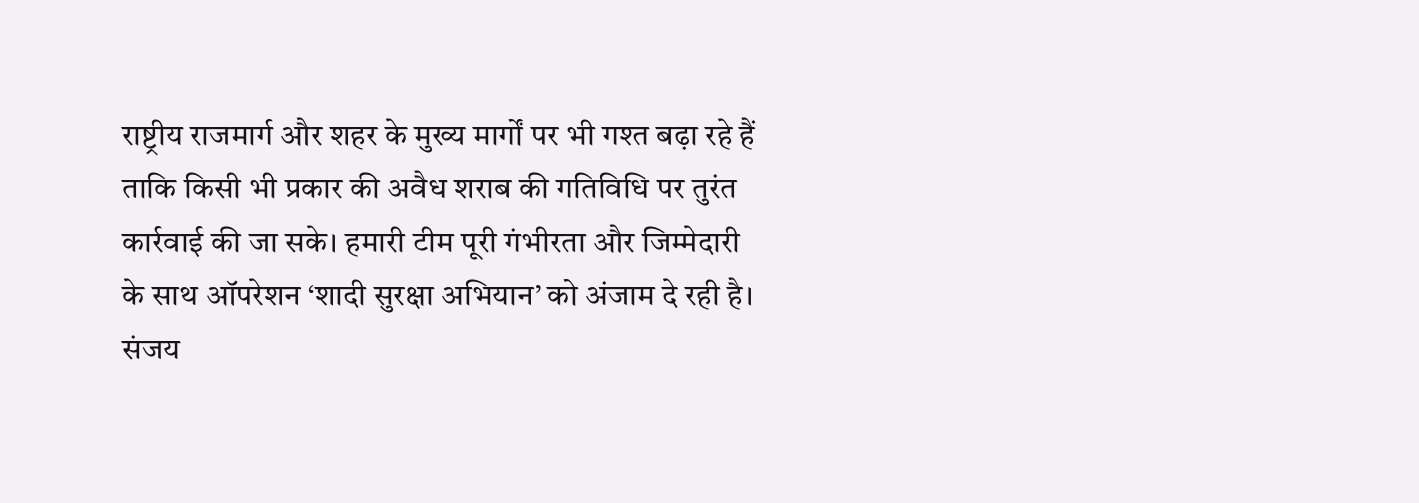राष्ट्रीय राजमार्ग और शहर के मुख्य मार्गों पर भी गश्त बढ़ा रहे हैं ताकि किसी भी प्रकार की अवैध शराब की गतिविधि पर तुरंत कार्रवाई की जा सके। हमारी टीम पूरी गंभीरता और जिम्मेदारी के साथ ऑपरेशन ‘शादी सुरक्षा अभियान’ को अंजाम दे रही है।
संजय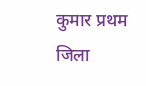कुमार प्रथम
जिला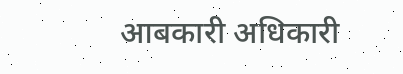आबकारी अधिकारी